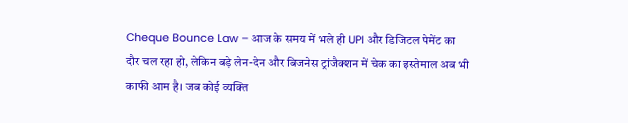Cheque Bounce Law – आज के समय में भले ही UPI और डिजिटल पेमेंट का दौर चल रहा हो, लेकिन बड़े लेन-देन और बिजनेस ट्रांजैक्शन में चेक का इस्तेमाल अब भी काफी आम है। जब कोई व्यक्ति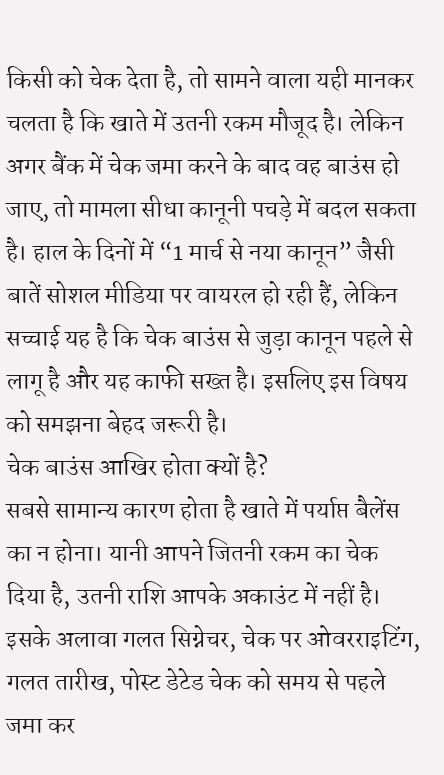किसी को चेक देता है, तो सामने वाला यही मानकर चलता है कि खाते में उतनी रकम मौजूद है। लेकिन अगर बैंक में चेक जमा करने के बाद वह बाउंस हो जाए, तो मामला सीधा कानूनी पचड़े में बदल सकता है। हाल के दिनों में “1 मार्च से नया कानून” जैसी बातें सोशल मीडिया पर वायरल हो रही हैं, लेकिन सच्चाई यह है कि चेक बाउंस से जुड़ा कानून पहले से लागू है और यह काफी सख्त है। इसलिए इस विषय को समझना बेहद जरूरी है।
चेक बाउंस आखिर होता क्यों है?
सबसे सामान्य कारण होता है खाते में पर्याप्त बैलेंस का न होना। यानी आपने जितनी रकम का चेक दिया है, उतनी राशि आपके अकाउंट में नहीं है। इसके अलावा गलत सिग्नेचर, चेक पर ओवरराइटिंग, गलत तारीख, पोस्ट डेटेड चेक को समय से पहले जमा कर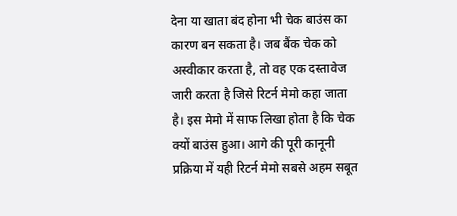देना या खाता बंद होना भी चेक बाउंस का कारण बन सकता है। जब बैंक चेक को अस्वीकार करता है, तो वह एक दस्तावेज जारी करता है जिसे रिटर्न मेमो कहा जाता है। इस मेमो में साफ लिखा होता है कि चेक क्यों बाउंस हुआ। आगे की पूरी कानूनी प्रक्रिया में यही रिटर्न मेमो सबसे अहम सबूत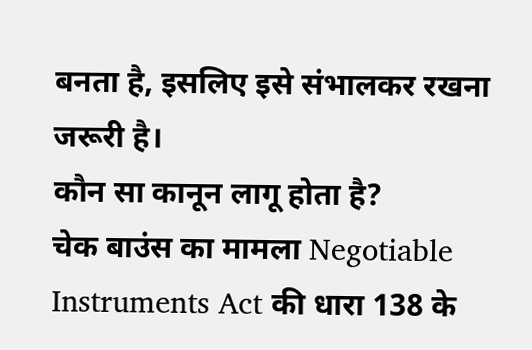बनता है, इसलिए इसे संभालकर रखना जरूरी है।
कौन सा कानून लागू होता है?
चेक बाउंस का मामला Negotiable Instruments Act की धारा 138 के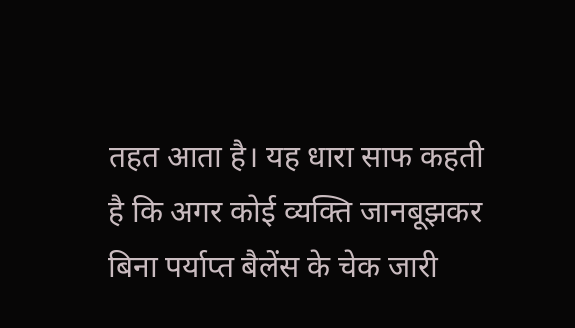तहत आता है। यह धारा साफ कहती है कि अगर कोई व्यक्ति जानबूझकर बिना पर्याप्त बैलेंस के चेक जारी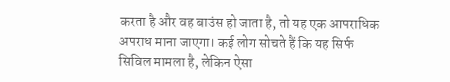करता है और वह बाउंस हो जाता है, तो यह एक आपराधिक अपराध माना जाएगा। कई लोग सोचते हैं कि यह सिर्फ सिविल मामला है, लेकिन ऐसा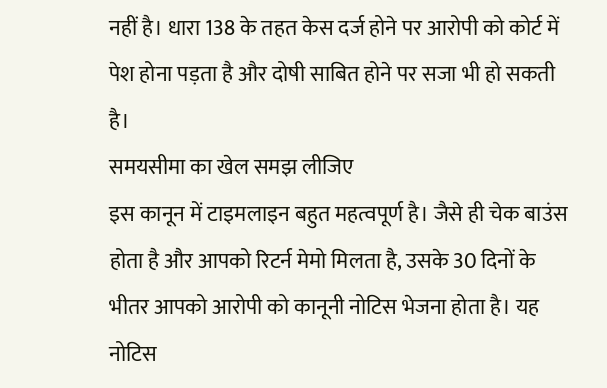नहीं है। धारा 138 के तहत केस दर्ज होने पर आरोपी को कोर्ट में पेश होना पड़ता है और दोषी साबित होने पर सजा भी हो सकती है।
समयसीमा का खेल समझ लीजिए
इस कानून में टाइमलाइन बहुत महत्वपूर्ण है। जैसे ही चेक बाउंस होता है और आपको रिटर्न मेमो मिलता है, उसके 30 दिनों के भीतर आपको आरोपी को कानूनी नोटिस भेजना होता है। यह नोटिस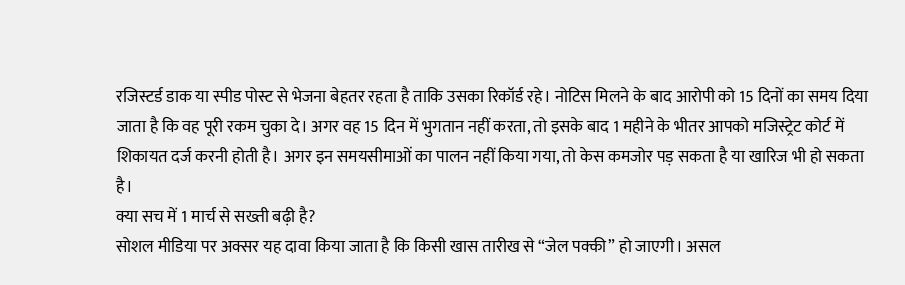रजिस्टर्ड डाक या स्पीड पोस्ट से भेजना बेहतर रहता है ताकि उसका रिकॉर्ड रहे। नोटिस मिलने के बाद आरोपी को 15 दिनों का समय दिया जाता है कि वह पूरी रकम चुका दे। अगर वह 15 दिन में भुगतान नहीं करता, तो इसके बाद 1 महीने के भीतर आपको मजिस्ट्रेट कोर्ट में शिकायत दर्ज करनी होती है। अगर इन समयसीमाओं का पालन नहीं किया गया, तो केस कमजोर पड़ सकता है या खारिज भी हो सकता है।
क्या सच में 1 मार्च से सख्ती बढ़ी है?
सोशल मीडिया पर अक्सर यह दावा किया जाता है कि किसी खास तारीख से “जेल पक्की” हो जाएगी। असल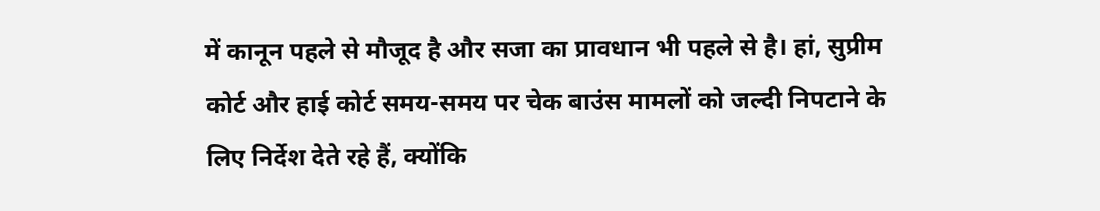में कानून पहले से मौजूद है और सजा का प्रावधान भी पहले से है। हां, सुप्रीम कोर्ट और हाई कोर्ट समय-समय पर चेक बाउंस मामलों को जल्दी निपटाने के लिए निर्देश देते रहे हैं, क्योंकि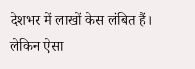देशभर में लाखों केस लंबित हैं। लेकिन ऐसा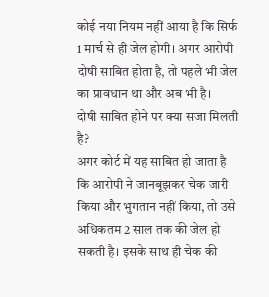कोई नया नियम नहीं आया है कि सिर्फ 1 मार्च से ही जेल होगी। अगर आरोपी दोषी साबित होता है, तो पहले भी जेल का प्रावधान था और अब भी है।
दोषी साबित होने पर क्या सजा मिलती है?
अगर कोर्ट में यह साबित हो जाता है कि आरोपी ने जानबूझकर चेक जारी किया और भुगतान नहीं किया, तो उसे अधिकतम 2 साल तक की जेल हो सकती है। इसके साथ ही चेक की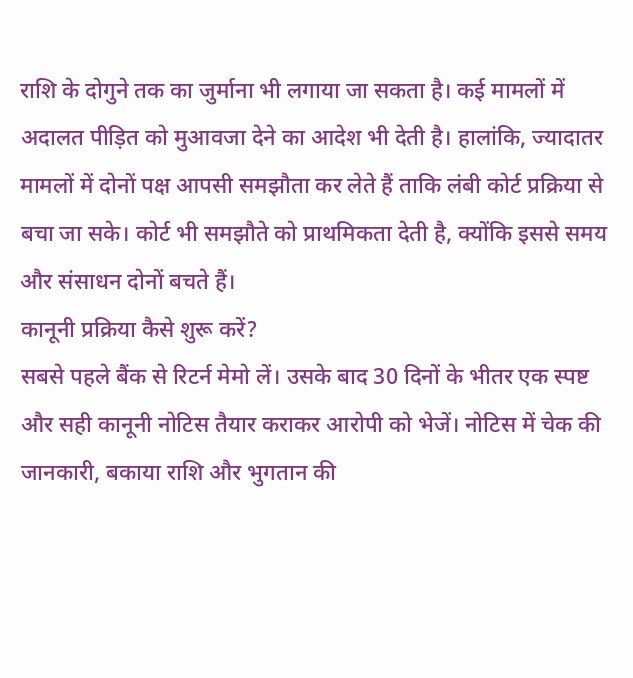राशि के दोगुने तक का जुर्माना भी लगाया जा सकता है। कई मामलों में अदालत पीड़ित को मुआवजा देने का आदेश भी देती है। हालांकि, ज्यादातर मामलों में दोनों पक्ष आपसी समझौता कर लेते हैं ताकि लंबी कोर्ट प्रक्रिया से बचा जा सके। कोर्ट भी समझौते को प्राथमिकता देती है, क्योंकि इससे समय और संसाधन दोनों बचते हैं।
कानूनी प्रक्रिया कैसे शुरू करें?
सबसे पहले बैंक से रिटर्न मेमो लें। उसके बाद 30 दिनों के भीतर एक स्पष्ट और सही कानूनी नोटिस तैयार कराकर आरोपी को भेजें। नोटिस में चेक की जानकारी, बकाया राशि और भुगतान की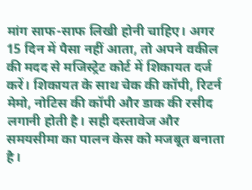मांग साफ-साफ लिखी होनी चाहिए। अगर 15 दिन में पैसा नहीं आता, तो अपने वकील की मदद से मजिस्ट्रेट कोर्ट में शिकायत दर्ज करें। शिकायत के साथ चेक की कॉपी, रिटर्न मेमो, नोटिस की कॉपी और डाक की रसीद लगानी होती है। सही दस्तावेज और समयसीमा का पालन केस को मजबूत बनाता है।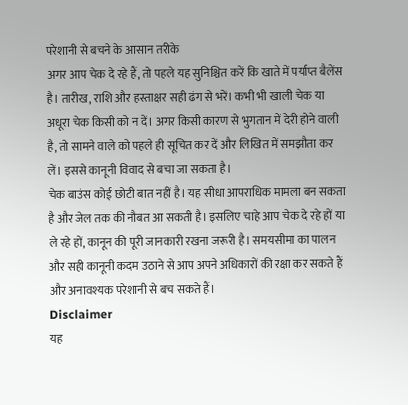परेशानी से बचने के आसान तरीके
अगर आप चेक दे रहे हैं, तो पहले यह सुनिश्चित करें कि खाते में पर्याप्त बैलेंस है। तारीख, राशि और हस्ताक्षर सही ढंग से भरें। कभी भी खाली चेक या अधूरा चेक किसी को न दें। अगर किसी कारण से भुगतान में देरी होने वाली है, तो सामने वाले को पहले ही सूचित कर दें और लिखित में समझौता कर लें। इससे कानूनी विवाद से बचा जा सकता है।
चेक बाउंस कोई छोटी बात नहीं है। यह सीधा आपराधिक मामला बन सकता है और जेल तक की नौबत आ सकती है। इसलिए चाहे आप चेक दे रहे हों या ले रहे हों, कानून की पूरी जानकारी रखना जरूरी है। समयसीमा का पालन और सही कानूनी कदम उठाने से आप अपने अधिकारों की रक्षा कर सकते हैं और अनावश्यक परेशानी से बच सकते हैं।
Disclaimer
यह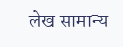लेख सामान्य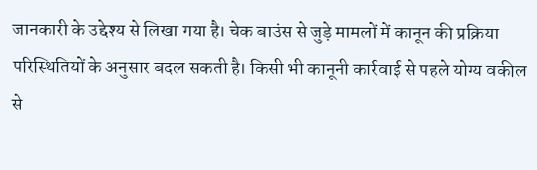जानकारी के उद्देश्य से लिखा गया है। चेक बाउंस से जुड़े मामलों में कानून की प्रक्रिया परिस्थितियों के अनुसार बदल सकती है। किसी भी कानूनी कार्रवाई से पहले योग्य वकील से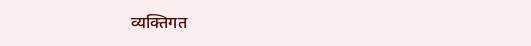व्यक्तिगत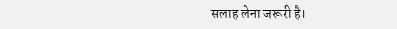सलाह लेना जरूरी है।